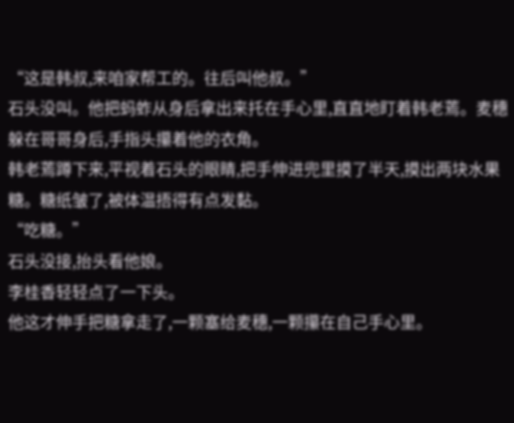“这是韩叔,来咱家帮工的。往后叫他叔。”
石头没叫。他把蚂蚱从身后拿出来托在手心里,直直地盯着韩老蔫。麦穗躲在哥哥身后,手指头攥着他的衣角。
韩老蔫蹲下来,平视着石头的眼睛,把手伸进兜里摸了半天,摸出两块水果糖。糖纸皱了,被体温捂得有点发黏。
“吃糖。”
石头没接,抬头看他娘。
李桂香轻轻点了一下头。
他这才伸手把糖拿走了,一颗塞给麦穗,一颗攥在自己手心里。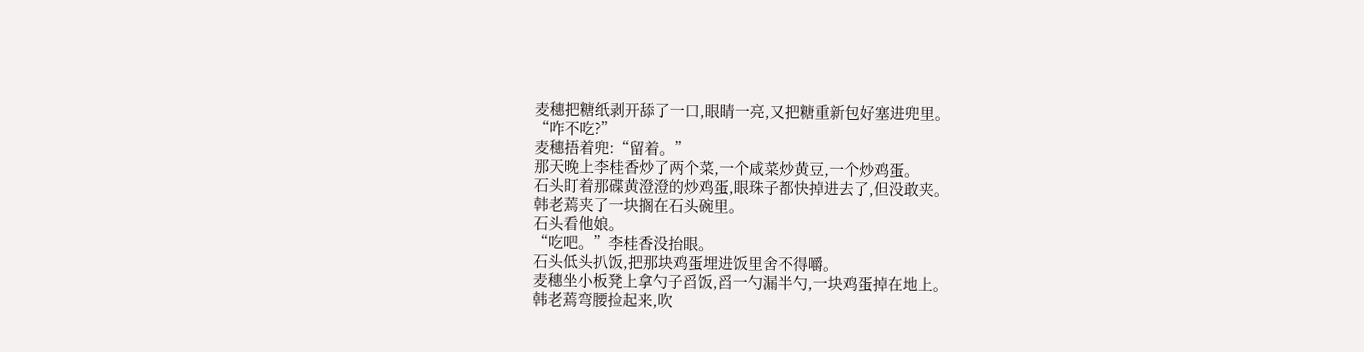麦穗把糖纸剥开舔了一口,眼睛一亮,又把糖重新包好塞进兜里。
“咋不吃?”
麦穗捂着兜:“留着。”
那天晚上李桂香炒了两个菜,一个咸菜炒黄豆,一个炒鸡蛋。
石头盯着那碟黄澄澄的炒鸡蛋,眼珠子都快掉进去了,但没敢夹。
韩老蔫夹了一块搁在石头碗里。
石头看他娘。
“吃吧。”李桂香没抬眼。
石头低头扒饭,把那块鸡蛋埋进饭里舍不得嚼。
麦穗坐小板凳上拿勺子舀饭,舀一勺漏半勺,一块鸡蛋掉在地上。
韩老蔫弯腰捡起来,吹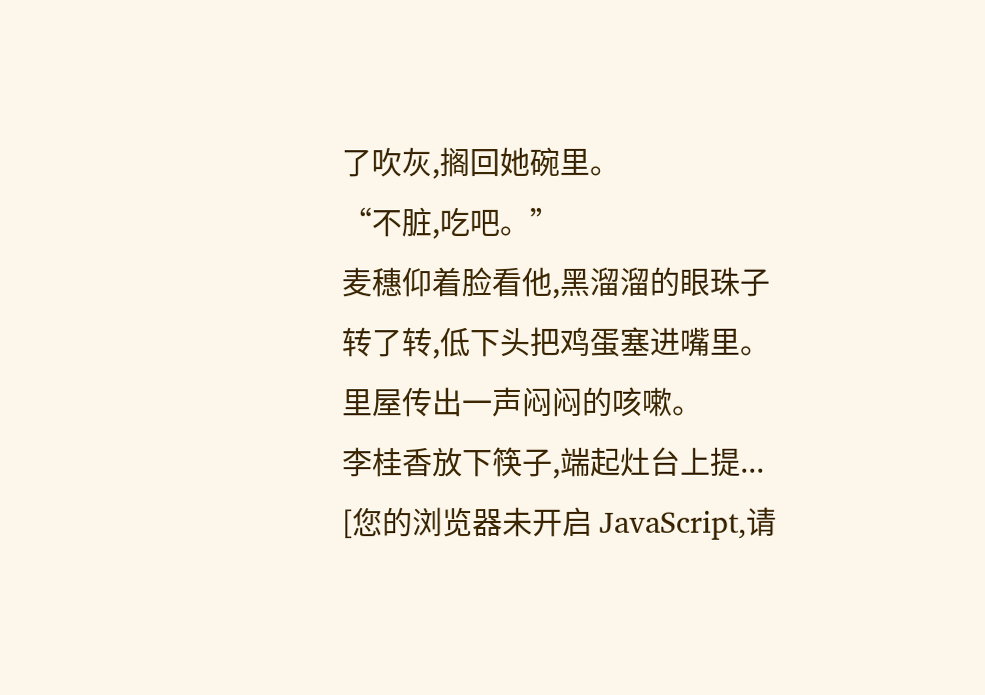了吹灰,搁回她碗里。
“不脏,吃吧。”
麦穗仰着脸看他,黑溜溜的眼珠子转了转,低下头把鸡蛋塞进嘴里。
里屋传出一声闷闷的咳嗽。
李桂香放下筷子,端起灶台上提...
[您的浏览器未开启 JavaScript,请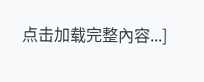点击加载完整內容...]